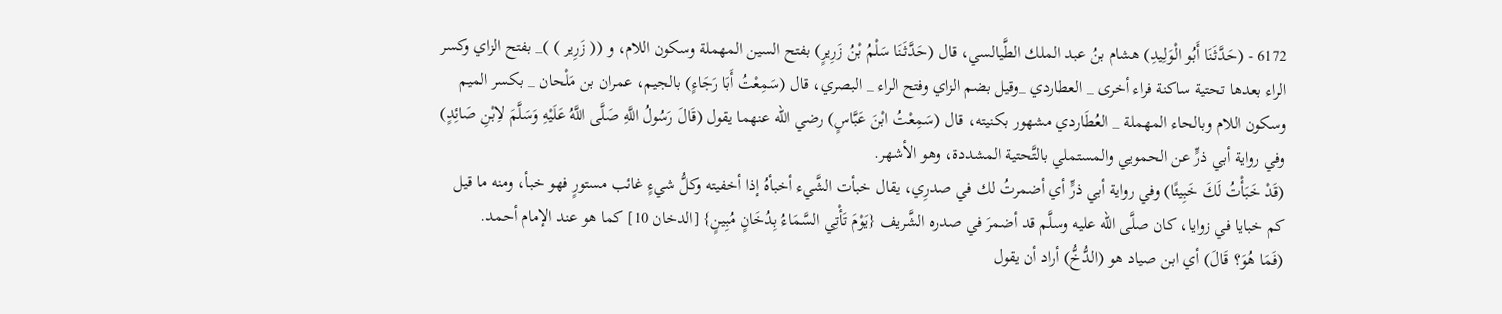6172 - (حَدَّثَنَا أَبُو الْوَلِيدِ) هشام بنُ عبد الملك الطَّيالسي، قال (حَدَّثَنَا سَلْمُ بْنُ زَرِيرٍ) بفتح السين المهملة وسكون اللام، و (( زَرِير ) )_ بفتح الزاي وكسر الراء بعدها تحتية ساكنة فراء أخرى _ العطاردي _وقيل بضم الزاي وفتح الراء _ البصري، قال (سَمِعْتُ أَبَا رَجَاءٍ) بالجيم، عمران بن مَلْحان _ بكسر الميم وسكون اللام وبالحاء المهملة _ العُطَاردي مشهور بكنيته، قال (سَمِعْتُ ابْنَ عَبَّاسٍ) رضي الله عنهما يقول (قَالَ رَسُولُ اللَّهِ صَلَّى اللَّهُ عَلَيْهِ وَسَلَّمَ لاِبْنِ صَائِدٍ) وفي رواية أبي ذرٍّ عن الحمويي والمستملي بالتَّحتية المشددة، وهو الأشهر.
(قَدْ خَبَأْتُ لَكَ خَبِيئًا) وفي رواية أبي ذرٍّ أي أضمرتُ لك في صدرِي، يقال خبأت الشَّيء أخبأهُ إذا أخفيته وكلُّ شيءٍ غائب مستورٍ فهو خبأ، ومنه ما قيل كم خبايا في زوايا، كان صلَّى الله عليه وسلَّم قد أضمرَ في صدره الشَّريف {يَوْمَ تَأْتِي السَّمَاءُ بِدُخَانٍ مُبِينٍ} [الدخان 10] كما هو عند الإمام أحمد.
(فَمَا هُوَ؟ قَالَ) أي ابن صياد هو (الدُّخُّ) أراد أن يقول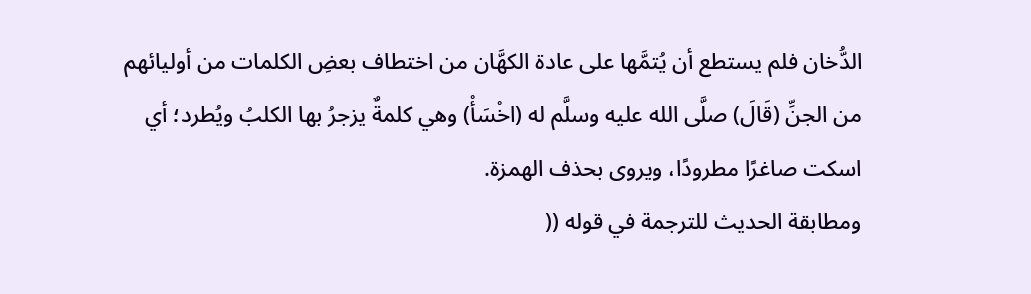الدُّخان فلم يستطع أن يُتمَّها على عادة الكهَّان من اختطاف بعضِ الكلمات من أوليائهم من الجنِّ (قَالَ) صلَّى الله عليه وسلَّم له (اخْسَأْ) وهي كلمةٌ يزجرُ بها الكلبُ ويُطرد؛ أي اسكت صاغرًا مطرودًا، ويروى بحذف الهمزة.
ومطابقة الحديث للترجمة في قوله ((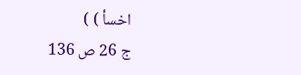اخسأ ) )
ج 26 ص 136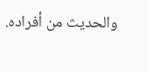والحديث من أفراده.